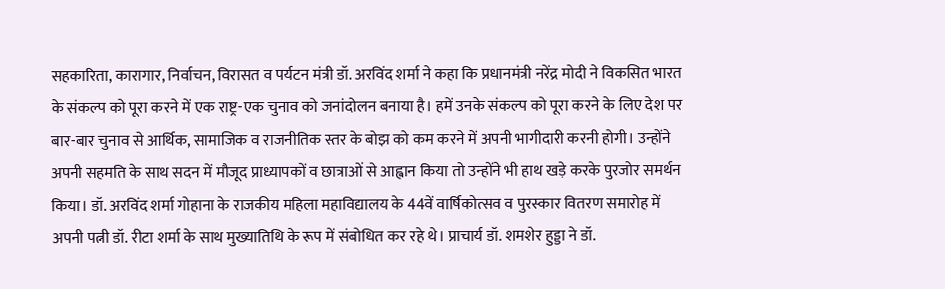सहकारिता, कारागार, निर्वाचन, विरासत व पर्यटन मंत्री डॉ. अरविंद शर्मा ने कहा कि प्रधानमंत्री नरेंद्र मोदी ने विकसित भारत के संकल्प को पूरा करने में एक राष्ट्र-एक चुनाव को जनांदोलन बनाया है। हमें उनके संकल्प को पूरा करने के लिए देश पर बार-बार चुनाव से आर्थिक, सामाजिक व राजनीतिक स्तर के बोझ को कम करने में अपनी भागीदारी करनी होगी। उन्होंने अपनी सहमति के साथ सदन में मौजूद प्राध्यापकों व छात्राओं से आह्वान किया तो उन्होंने भी हाथ खड़े करके पुरजोर समर्थन किया। डॉ. अरविंद शर्मा गोहाना के राजकीय महिला महाविद्यालय के 44वें वार्षिकोत्सव व पुरस्कार वितरण समारोह में अपनी पत्नी डॉ. रीटा शर्मा के साथ मुख्यातिथि के रूप में संबोधित कर रहे थे। प्राचार्य डॉ. शमशेर हुड्डा ने डॉ.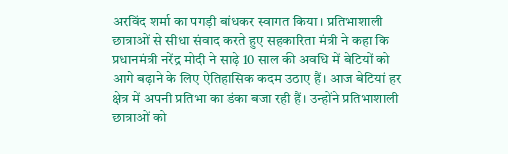अरविंद शर्मा का पगड़ी बांधकर स्वागत किया। प्रतिभाशाली छात्राओं से सीधा संवाद करते हुए सहकारिता मंत्री ने कहा कि प्रधानमंत्री नरेंद्र मोदी ने साढ़े 10 साल की अवधि में बेटियों को आगे बढ़ाने के लिए ऐतिहासिक कदम उठाए हैं। आज बेटियां हर क्षेत्र में अपनी प्रतिभा का डंका बजा रही हैं। उन्होंने प्रतिभाशाली छात्राओं को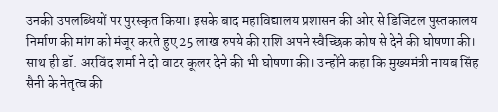उनकी उपलब्धियों पर पुरस्कृत किया। इसके बाद महाविद्यालय प्रशासन की ओर से डिजिटल पुस्तकालय निर्माण की मांग को मंजूर करते हुए 25 लाख रुपये की राशि अपने स्वैच्छिक कोष से देने की घोषणा की। साथ ही डॉ. अरविंद शर्मा ने दो वाटर कूलर देने की भी घोषणा की। उन्होंने कहा कि मुख्यमंत्री नायब सिंह सैनी के नेतृत्व की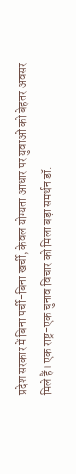प्रदेश सरकार में बिना पर्ची-बिना खर्ची, केवल योग्यता आधार पर युवाओं को बेहतर अवसर मिले हैं। एक राष्ट्र-एक चुनाव विचार को मिला बड़ा समर्थन डॉ.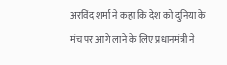अरविंद शर्मा ने कहा कि देश को दुनिया के मंच पर आगे लाने के लिए प्रधानमंत्री ने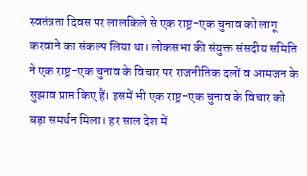स्वतंत्रता दिवस पर लालकिले से एक राष्ट्र-एक चुनाव को लागू करवाने का संकल्प लिया था। लोकसभा की संयुक्त संसदीय समिति ने एक राष्ट्र-एक चुनाव के विचार पर राजनीतिक दलों व आमजन के सुझाव प्राप्त किए हैं। इसमें भी एक राष्ट्र-एक चुनाव के विचार को बड़ा समर्थन मिला। हर साल देश में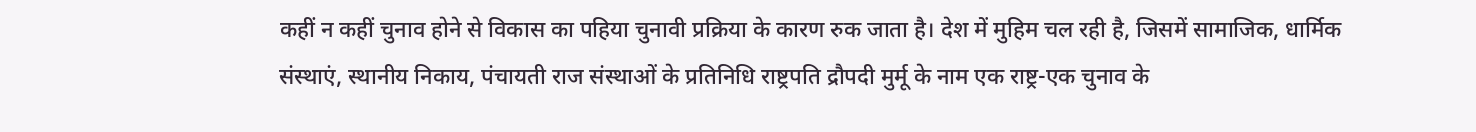कहीं न कहीं चुनाव होने से विकास का पहिया चुनावी प्रक्रिया के कारण रुक जाता है। देश में मुहिम चल रही है, जिसमें सामाजिक, धार्मिक संस्थाएं, स्थानीय निकाय, पंचायती राज संस्थाओं के प्रतिनिधि राष्ट्रपति द्रौपदी मुर्मू के नाम एक राष्ट्र-एक चुनाव के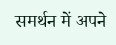समर्थन में अपने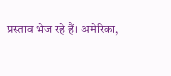प्रस्ताव भेज रहे हैं। अमेरिका,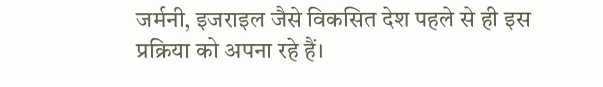जर्मनी, इजराइल जैसे विकसित देश पहले से ही इस प्रक्रिया को अपना रहे हैं।